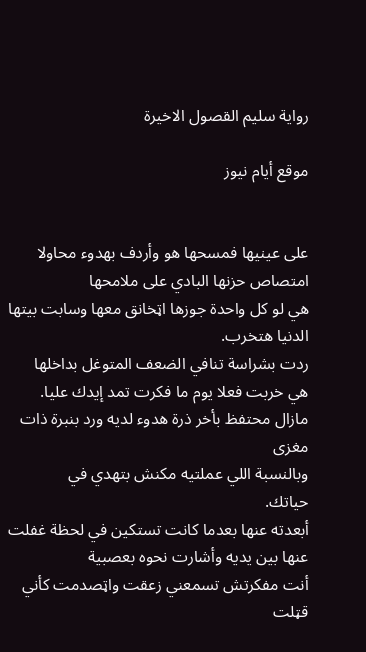رواية سليم القصول الاخيرة

موقع أيام نيوز


على عينيها فمسحها هو وأردف بهدوء محاولا امتصاص حزنها البادي على ملامحها
هي لو كل واحدة جوزها اټخانق معها وسابت بيتها الدنيا هتخرب.
ردت بشراسة تنافي الضعف المتوغل بداخلها
هي خربت فعلا يوم ما فكرت تمد إيدك عليا.
مازال محتفظ بأخر ذرة هدوء لديه ورد بنبرة ذات مغزى
وبالنسبة اللي عملتيه مكنش بتهدي في
حياتك.
أبعدته عنها بعدما كانت تستكين في لحظة غفلت عنها بين يديه وأشارت نحوه بعصبية
أنت مفكرتش تسمعني زعقت واټصدمت كأني قټلت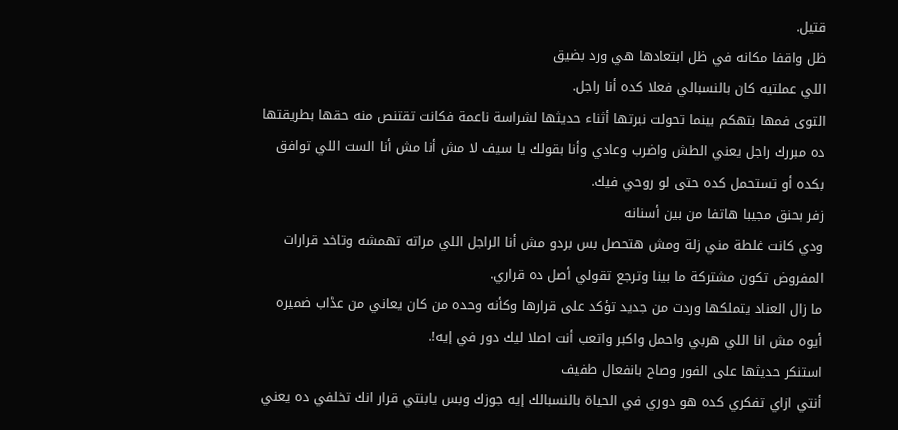قتيل.
ظل واقفا مكانه في ظل ابتعادها هي ورد بضيق
اللي عملتيه كان بالنسبالي فعلا كده أنا راجل.
التوى فمها بتهكم بينما تحولت نبرتها أثناء حديثها لشراسة ناعمة فكانت تقتنص منه حقها بطريقتها
ده مبررك راجل يعني الطش واضرب وعادي وأنا بقولك يا سيف لا مش أنا مش أنا الست اللي توافق بكده أو تستحمل كده حتى لو روحي فيك.
زفر بحنق مجيبا هاتفا من بين أسنانه
ودي كانت غلطة مني زلة ومش هتحصل بس بردو مش أنا الراجل اللي مراته تهمشه وتاخد قرارات المفروض تكون مشتركة ما بينا وترجع تقولي أصل ده قراري.
ما زال العناد يتملكها وردت من جديد تؤكد على قرارها وكأنه وحده من كان يعاني من عڈاب ضميره
أيوه مش انا اللي هربي واحمل واكبر واتعب أنت اصلا ليك دور في إيه!.
استنكر حديثها على الفور وصاح بانفعال طفيف
أنتي ازاي تفكري كده هو دوري في الحياة بالنسبالك إيه جوزك وبس يابنتي قرار انك تخلفي ده يعني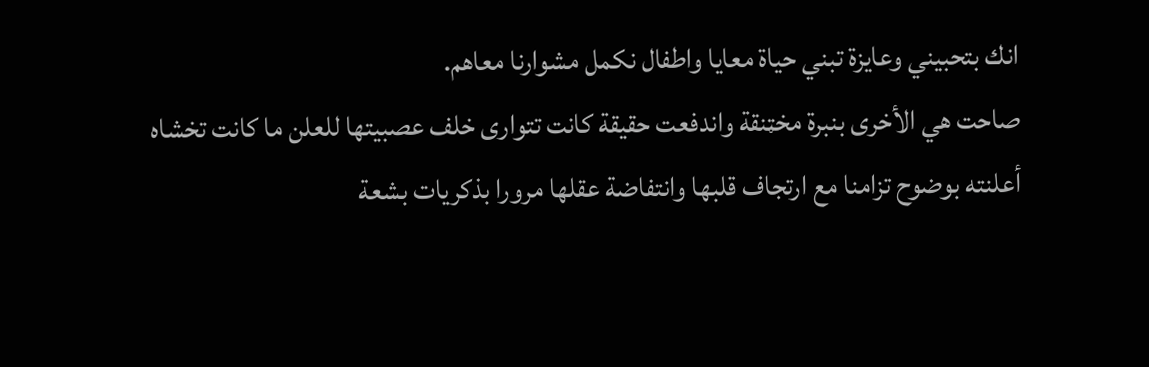انك بتحبيني وعايزة تبني حياة معايا واطفال نكمل مشوارنا معاهم.
صاحت هي الأخرى بنبرة مخټنقة واندفعت حقيقة كانت تتوارى خلف عصبيتها للعلن ما كانت تخشاه أعلنته بوضوح تزامنا مع ارتجاف قلبها وانتفاضة عقلها مرورا بذكريات بشعة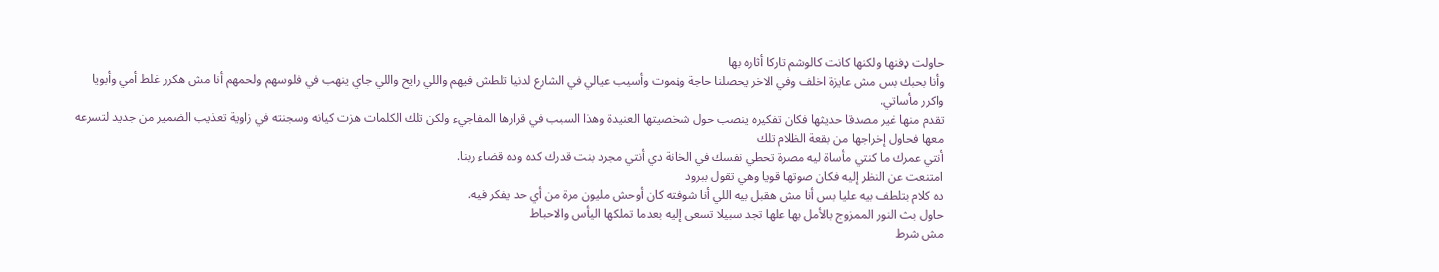حاولت ډفنها ولكنها كانت كالوشم تاركا أثاره بها
وأنا بحبك بس مش عايزة اخلف وفي الاخر يحصلنا حاجة وڼموت وأسيب عيالي في الشارع لدنيا تلطش فيهم واللي رايح واللي جاي ينهب في فلوسهم ولحمهم أنا مش هكرر غلط أمي وأبويا واكرر مأساتي.
تقدم منها غير مصدقا حديثها فكان تفكيره ينصب حول شخصيتها العنيدة وهذا السبب في قرارها المفاجيء ولكن تلك الكلمات هزت كيانه وسجنته في زاوية تعذيب الضمير من جديد لتسرعه معها فحاول إخراجها من بقعة الظلام تلك
أنتي عمرك ما كنتي مأساة ليه مصرة تحطي نفسك في الخانة دي أنتي مجرد بنت قدرك كده وده قضاء ربنا.
امتنعت عن النظر إليه فكان صوتها قويا وهي تقول ببرود
ده كلام بتلطف بيه عليا بس أنا مش هقبل بيه اللي أنا شوفته كان أوحش مليون مرة من أي حد يفكر فيه.
حاول بث النور الممزوج بالأمل بها علها تجد سبيلا تسعى إليه بعدما تملكها اليأس والاحباط
مش شرط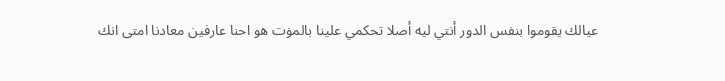عيالك يقوموا بنفس الدور أنتي ليه أصلا تحكمي علينا بالمۏت هو احنا عارفين معادنا امتى انك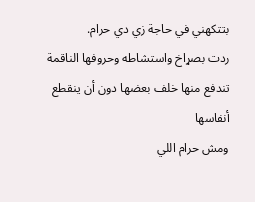بتتكهني في حاجة زي دي حرام.
ردت بصړاخ واستشاطه وحروفها الناقمة تندفع منها خلف بعضها دون أن ينقطع أنفاسها
ومش حرام اللي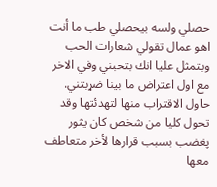حصلي ولسه بيحصلي طب ما أنت اهو عمال تقولي شعارات الحب وبتمثل عليا انك بتحبني وفي الاخر مع اول اعتراض ما بينا ضړبتني.
حاول الاقتراب منها لتهدئتها وقد تحول كليا من شخص كان يثور پغضب بسبب قرارها لأخر متعاطف معها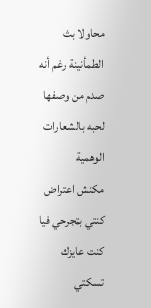محاولا بث الطمأنينة رغم أنه صدم من وصفها لحبه بالشعارات الوهمية
مكنش اعتراض كنتي بټجرحي فيا كنت عايزك تسكتي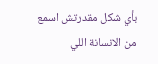بأي شكل مقدرتش اسمع من الانسانة اللي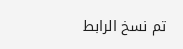تم نسخ الرابط